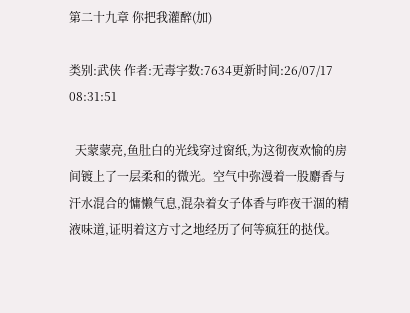第二十九章 你把我灌醉(加)

类别:武侠 作者:无毒字数:7634更新时间:26/07/17 08:31:51

  天蒙蒙亮,鱼肚白的光线穿过窗纸,为这彻夜欢愉的房间镀上了一层柔和的微光。空气中弥漫着一股麝香与汗水混合的慵懒气息,混杂着女子体香与昨夜干涸的精液味道,证明着这方寸之地经历了何等疯狂的挞伐。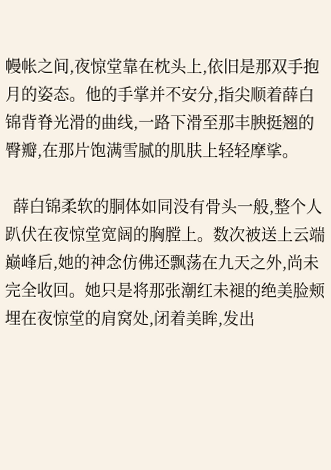幔帐之间,夜惊堂靠在枕头上,依旧是那双手抱月的姿态。他的手掌并不安分,指尖顺着薛白锦背脊光滑的曲线,一路下滑至那丰腴挺翘的臀瓣,在那片饱满雪腻的肌肤上轻轻摩挲。

  薛白锦柔软的胴体如同没有骨头一般,整个人趴伏在夜惊堂宽阔的胸膛上。数次被送上云端巅峰后,她的神念仿佛还飘荡在九天之外,尚未完全收回。她只是将那张潮红未褪的绝美脸颊埋在夜惊堂的肩窝处,闭着美眸,发出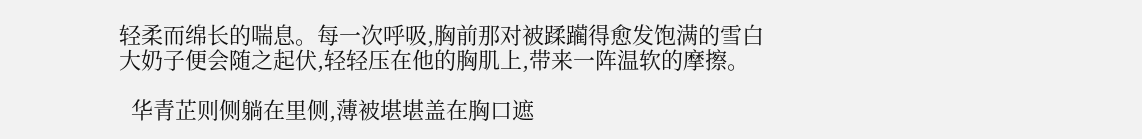轻柔而绵长的喘息。每一次呼吸,胸前那对被蹂躏得愈发饱满的雪白大奶子便会随之起伏,轻轻压在他的胸肌上,带来一阵温软的摩擦。

  华青芷则侧躺在里侧,薄被堪堪盖在胸口遮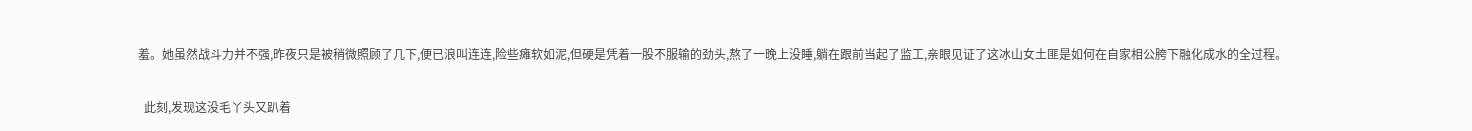羞。她虽然战斗力并不强,昨夜只是被稍微照顾了几下,便已浪叫连连,险些瘫软如泥,但硬是凭着一股不服输的劲头,熬了一晚上没睡,躺在跟前当起了监工,亲眼见证了这冰山女土匪是如何在自家相公胯下融化成水的全过程。

  此刻,发现这没毛丫头又趴着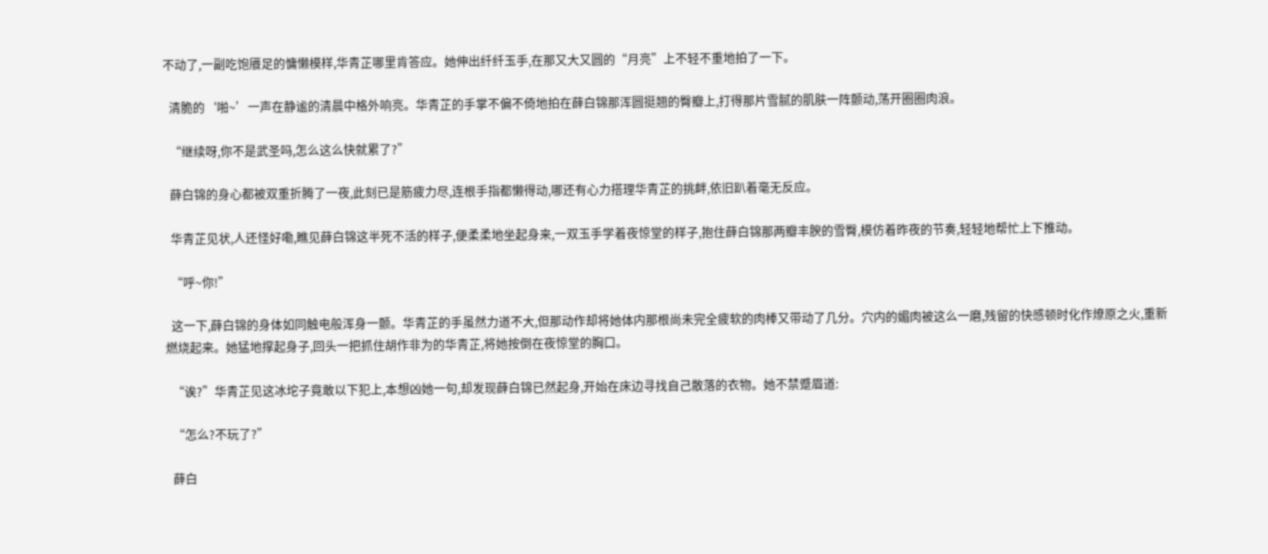不动了,一副吃饱餍足的慵懒模样,华青芷哪里肯答应。她伸出纤纤玉手,在那又大又圆的“月亮”上不轻不重地拍了一下。

  清脆的‘啪~’一声在静谧的清晨中格外响亮。华青芷的手掌不偏不倚地拍在薛白锦那浑圆挺翘的臀瓣上,打得那片雪腻的肌肤一阵颤动,荡开圈圈肉浪。

  “继续呀,你不是武圣吗,怎么这么快就累了?”

  薛白锦的身心都被双重折腾了一夜,此刻已是筋疲力尽,连根手指都懒得动,哪还有心力搭理华青芷的挑衅,依旧趴着毫无反应。

  华青芷见状,人还怪好嘞,瞧见薛白锦这半死不活的样子,便柔柔地坐起身来,一双玉手学着夜惊堂的样子,抱住薛白锦那两瓣丰腴的雪臀,模仿着昨夜的节奏,轻轻地帮忙上下推动。

  “呼~你!”

  这一下,薛白锦的身体如同触电般浑身一颤。华青芷的手虽然力道不大,但那动作却将她体内那根尚未完全疲软的肉棒又带动了几分。穴内的媚肉被这么一磨,残留的快感顿时化作燎原之火,重新燃烧起来。她猛地撑起身子,回头一把抓住胡作非为的华青芷,将她按倒在夜惊堂的胸口。

  “诶?”华青芷见这冰坨子竟敢以下犯上,本想凶她一句,却发现薛白锦已然起身,开始在床边寻找自己散落的衣物。她不禁蹙眉道:

  “怎么?不玩了?”

  薛白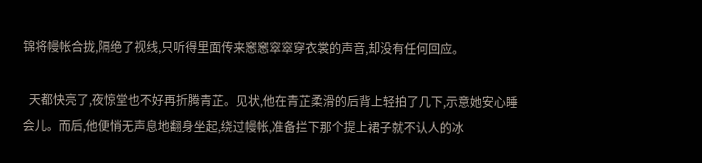锦将幔帐合拢,隔绝了视线,只听得里面传来窸窸窣窣穿衣裳的声音,却没有任何回应。

  天都快亮了,夜惊堂也不好再折腾青芷。见状,他在青芷柔滑的后背上轻拍了几下,示意她安心睡会儿。而后,他便悄无声息地翻身坐起,绕过幔帐,准备拦下那个提上裙子就不认人的冰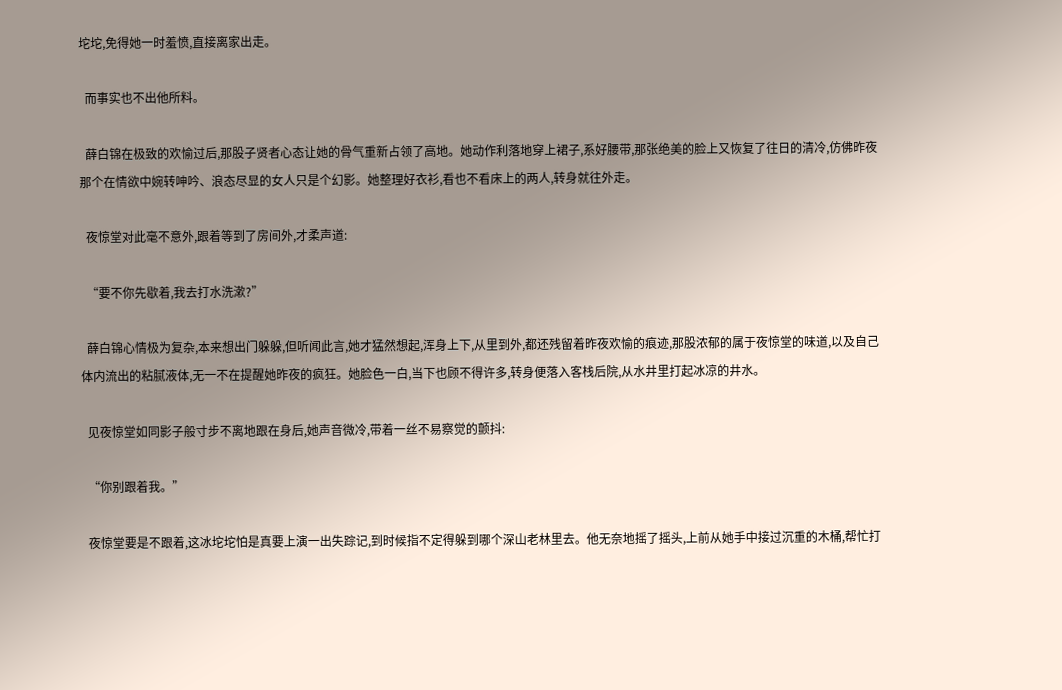坨坨,免得她一时羞愤,直接离家出走。

  而事实也不出他所料。

  薛白锦在极致的欢愉过后,那股子贤者心态让她的骨气重新占领了高地。她动作利落地穿上裙子,系好腰带,那张绝美的脸上又恢复了往日的清冷,仿佛昨夜那个在情欲中婉转呻吟、浪态尽显的女人只是个幻影。她整理好衣衫,看也不看床上的两人,转身就往外走。

  夜惊堂对此毫不意外,跟着等到了房间外,才柔声道:

  “要不你先歇着,我去打水洗漱?”

  薛白锦心情极为复杂,本来想出门躲躲,但听闻此言,她才猛然想起,浑身上下,从里到外,都还残留着昨夜欢愉的痕迹,那股浓郁的属于夜惊堂的味道,以及自己体内流出的粘腻液体,无一不在提醒她昨夜的疯狂。她脸色一白,当下也顾不得许多,转身便落入客栈后院,从水井里打起冰凉的井水。

  见夜惊堂如同影子般寸步不离地跟在身后,她声音微冷,带着一丝不易察觉的颤抖:

  “你别跟着我。”

  夜惊堂要是不跟着,这冰坨坨怕是真要上演一出失踪记,到时候指不定得躲到哪个深山老林里去。他无奈地摇了摇头,上前从她手中接过沉重的木桶,帮忙打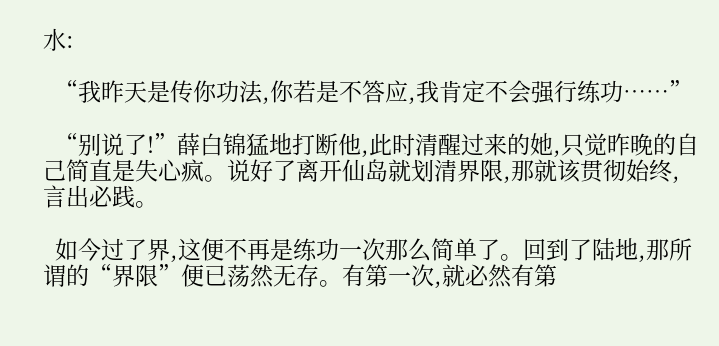水:

  “我昨天是传你功法,你若是不答应,我肯定不会强行练功……”

  “别说了!”薛白锦猛地打断他,此时清醒过来的她,只觉昨晚的自己简直是失心疯。说好了离开仙岛就划清界限,那就该贯彻始终,言出必践。

  如今过了界,这便不再是练功一次那么简单了。回到了陆地,那所谓的“界限”便已荡然无存。有第一次,就必然有第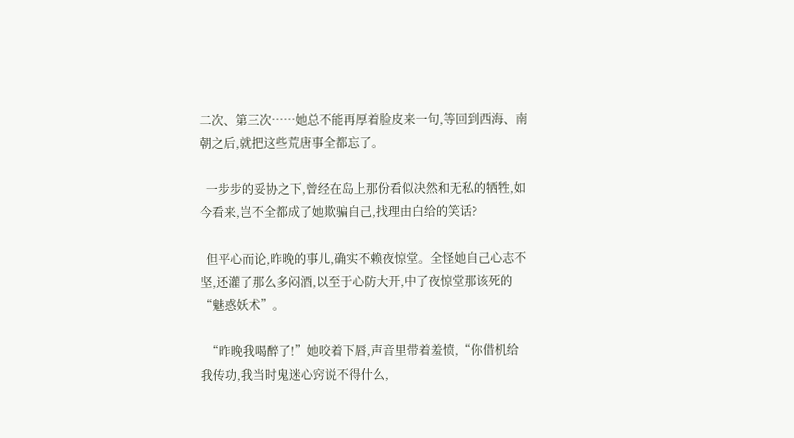二次、第三次……她总不能再厚着脸皮来一句,等回到西海、南朝之后,就把这些荒唐事全都忘了。

  一步步的妥协之下,曾经在岛上那份看似决然和无私的牺牲,如今看来,岂不全都成了她欺骗自己,找理由白给的笑话?

  但平心而论,昨晚的事儿,确实不赖夜惊堂。全怪她自己心志不坚,还灌了那么多闷酒,以至于心防大开,中了夜惊堂那该死的“魅惑妖术”。

  “昨晚我喝醉了!”她咬着下唇,声音里带着羞愤,“你借机给我传功,我当时鬼迷心窍说不得什么,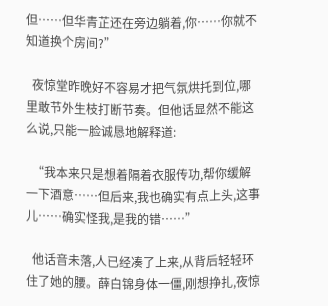但……但华青芷还在旁边躺着,你……你就不知道换个房间?”

  夜惊堂昨晚好不容易才把气氛烘托到位,哪里敢节外生枝打断节奏。但他话显然不能这么说,只能一脸诚恳地解释道:

  “我本来只是想着隔着衣服传功,帮你缓解一下酒意……但后来,我也确实有点上头,这事儿……确实怪我,是我的错……”

  他话音未落,人已经凑了上来,从背后轻轻环住了她的腰。薛白锦身体一僵,刚想挣扎,夜惊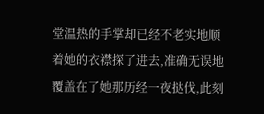堂温热的手掌却已经不老实地顺着她的衣襟探了进去,准确无误地覆盖在了她那历经一夜挞伐,此刻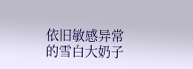依旧敏感异常的雪白大奶子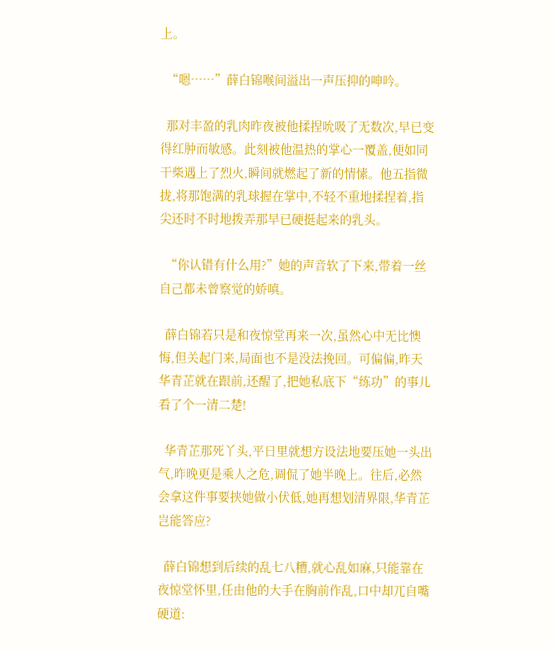上。

  “嗯……”薛白锦喉间溢出一声压抑的呻吟。

  那对丰盈的乳肉昨夜被他揉捏吮吸了无数次,早已变得红肿而敏感。此刻被他温热的掌心一覆盖,便如同干柴遇上了烈火,瞬间就燃起了新的情愫。他五指微拢,将那饱满的乳球握在掌中,不轻不重地揉捏着,指尖还时不时地拨弄那早已硬挺起来的乳头。

  “你认错有什么用?”她的声音软了下来,带着一丝自己都未曾察觉的娇嗔。

  薛白锦若只是和夜惊堂再来一次,虽然心中无比懊悔,但关起门来,局面也不是没法挽回。可偏偏,昨天华青芷就在跟前,还醒了,把她私底下“练功”的事儿看了个一清二楚!

  华青芷那死丫头,平日里就想方设法地要压她一头出气,昨晚更是乘人之危,调侃了她半晚上。往后,必然会拿这件事要挟她做小伏低,她再想划清界限,华青芷岂能答应?

  薛白锦想到后续的乱七八糟,就心乱如麻,只能靠在夜惊堂怀里,任由他的大手在胸前作乱,口中却兀自嘴硬道: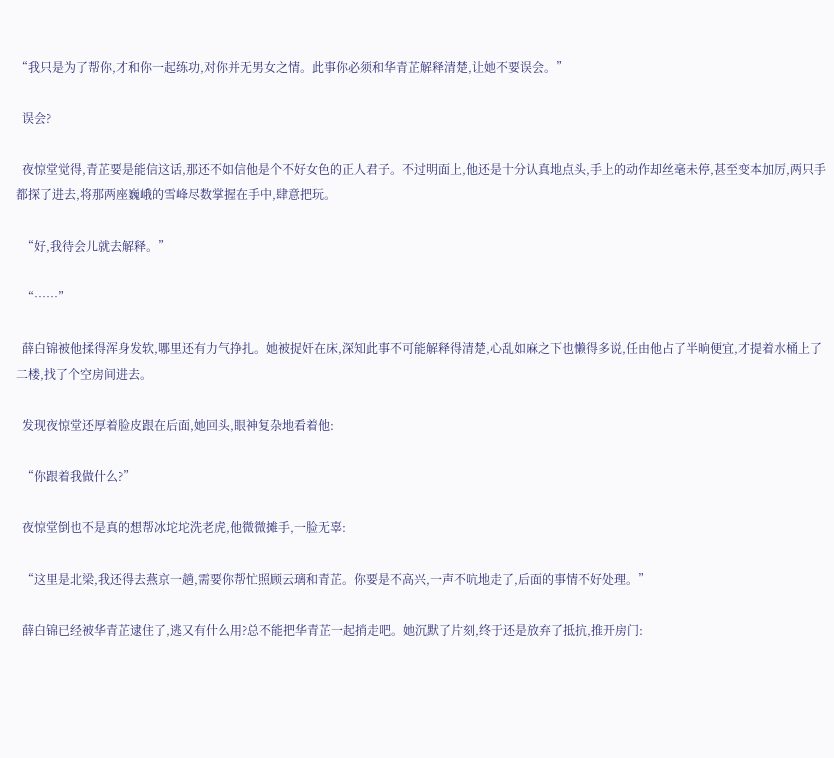“我只是为了帮你,才和你一起练功,对你并无男女之情。此事你必须和华青芷解释清楚,让她不要误会。”

  误会?

  夜惊堂觉得,青芷要是能信这话,那还不如信他是个不好女色的正人君子。不过明面上,他还是十分认真地点头,手上的动作却丝毫未停,甚至变本加厉,两只手都探了进去,将那两座巍峨的雪峰尽数掌握在手中,肆意把玩。

  “好,我待会儿就去解释。”

  “……”

  薛白锦被他揉得浑身发软,哪里还有力气挣扎。她被捉奸在床,深知此事不可能解释得清楚,心乱如麻之下也懒得多说,任由他占了半晌便宜,才提着水桶上了二楼,找了个空房间进去。

  发现夜惊堂还厚着脸皮跟在后面,她回头,眼神复杂地看着他:

  “你跟着我做什么?”

  夜惊堂倒也不是真的想帮冰坨坨洗老虎,他微微摊手,一脸无辜:

  “这里是北梁,我还得去燕京一趟,需要你帮忙照顾云璃和青芷。你要是不高兴,一声不吭地走了,后面的事情不好处理。”

  薛白锦已经被华青芷逮住了,逃又有什么用?总不能把华青芷一起捎走吧。她沉默了片刻,终于还是放弃了抵抗,推开房门: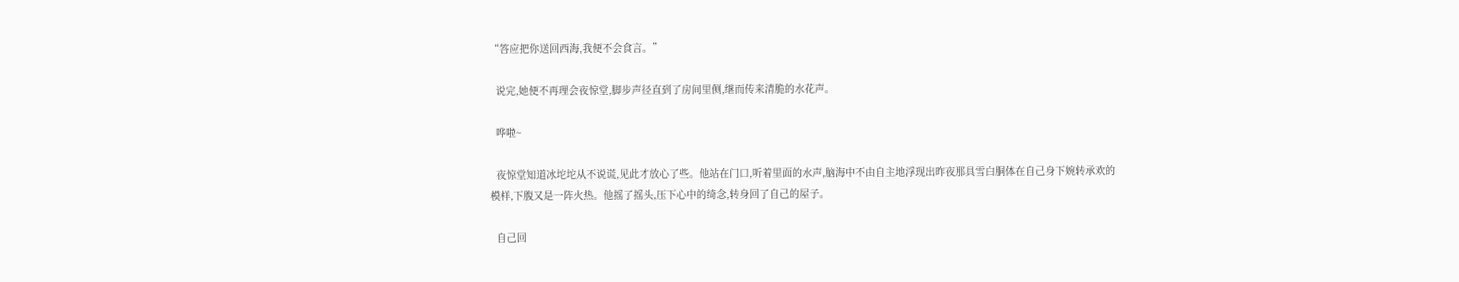“答应把你送回西海,我便不会食言。”

  说完,她便不再理会夜惊堂,脚步声径直到了房间里侧,继而传来清脆的水花声。

  哗啦~

  夜惊堂知道冰坨坨从不说谎,见此才放心了些。他站在门口,听着里面的水声,脑海中不由自主地浮现出昨夜那具雪白胴体在自己身下婉转承欢的模样,下腹又是一阵火热。他摇了摇头,压下心中的绮念,转身回了自己的屋子。

  自己回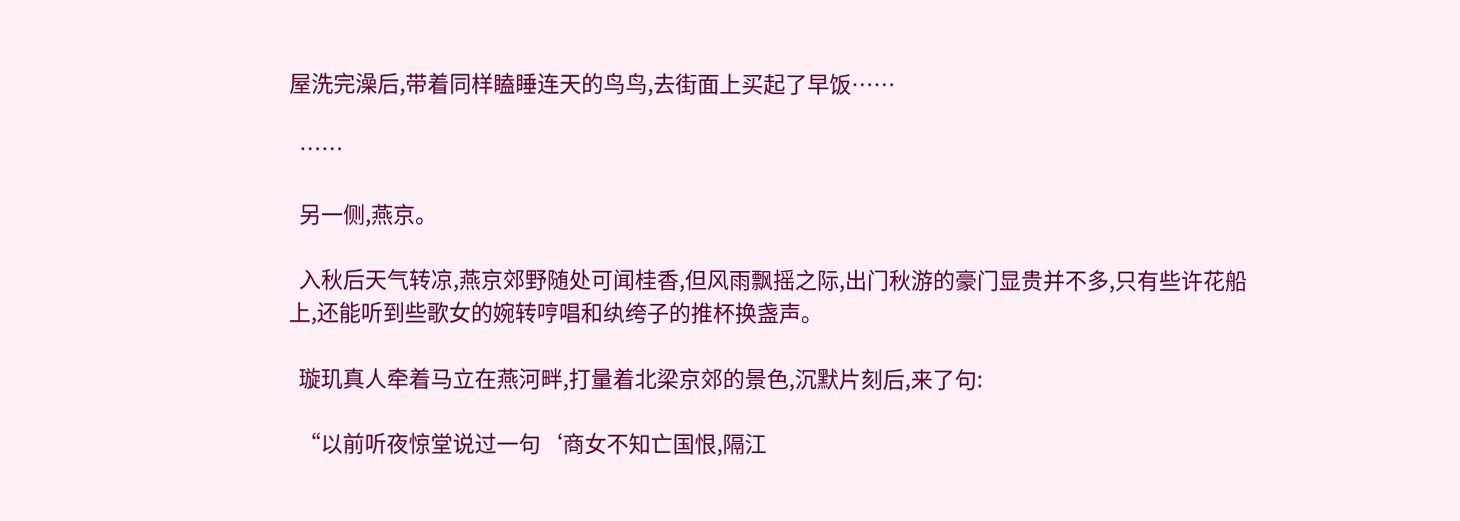屋洗完澡后,带着同样瞌睡连天的鸟鸟,去街面上买起了早饭……

  ……

  另一侧,燕京。

  入秋后天气转凉,燕京郊野随处可闻桂香,但风雨飘摇之际,出门秋游的豪门显贵并不多,只有些许花船上,还能听到些歌女的婉转哼唱和纨绔子的推杯换盏声。

  璇玑真人牵着马立在燕河畔,打量着北梁京郊的景色,沉默片刻后,来了句:

  “以前听夜惊堂说过一句‘商女不知亡国恨,隔江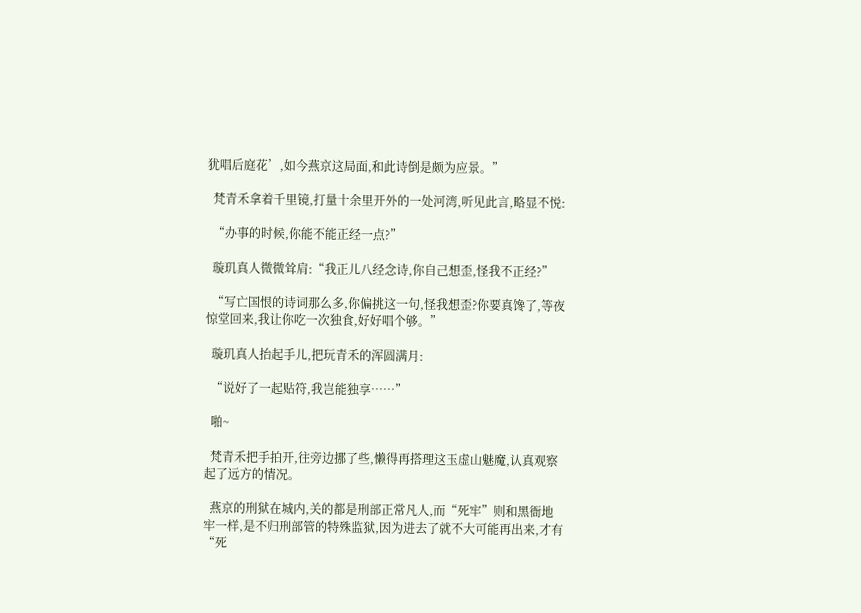犹唱后庭花’,如今燕京这局面,和此诗倒是颇为应景。”

  梵青禾拿着千里镜,打量十余里开外的一处河湾,听见此言,略显不悦:

  “办事的时候,你能不能正经一点?”

  璇玑真人微微耸肩:“我正儿八经念诗,你自己想歪,怪我不正经?”

  “写亡国恨的诗词那么多,你偏挑这一句,怪我想歪?你要真馋了,等夜惊堂回来,我让你吃一次独食,好好唱个够。”

  璇玑真人抬起手儿,把玩青禾的浑圆满月:

  “说好了一起贴符,我岂能独享……”

  啪~

  梵青禾把手拍开,往旁边挪了些,懒得再搭理这玉虚山魅魔,认真观察起了远方的情况。

  燕京的刑狱在城内,关的都是刑部正常凡人,而“死牢”则和黑衙地牢一样,是不归刑部管的特殊监狱,因为进去了就不大可能再出来,才有“死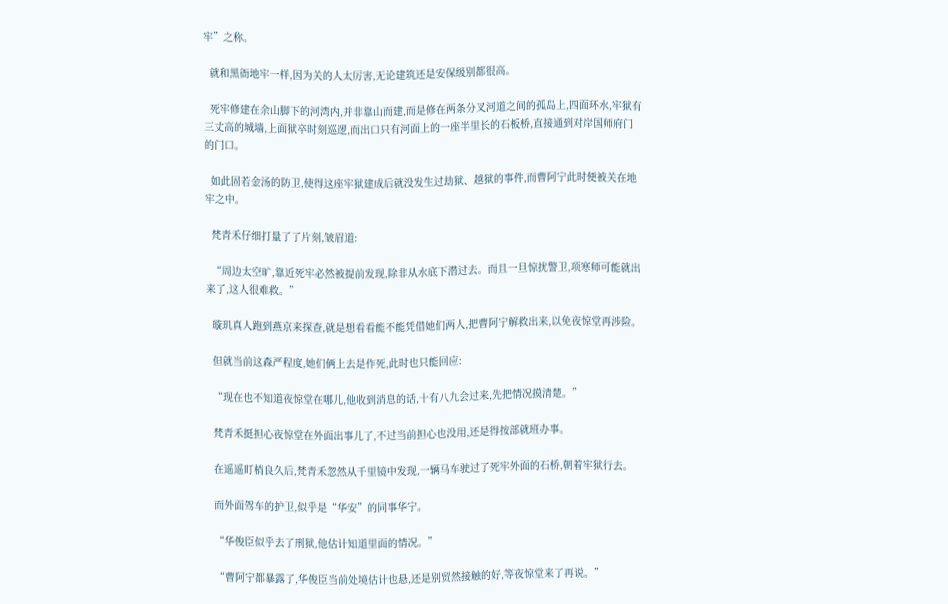牢”之称。

  就和黑衙地牢一样,因为关的人太厉害,无论建筑还是安保级别都很高。

  死牢修建在余山脚下的河湾内,并非靠山而建,而是修在两条分叉河道之间的孤岛上,四面环水,牢狱有三丈高的城墙,上面狱卒时刻巡逻,而出口只有河面上的一座半里长的石板桥,直接通到对岸国师府门的门口。

  如此固若金汤的防卫,使得这座牢狱建成后就没发生过劫狱、越狱的事件,而曹阿宁此时便被关在地牢之中。

  梵青禾仔细打量了了片刻,皱眉道:

  “周边太空旷,靠近死牢必然被提前发现,除非从水底下潜过去。而且一旦惊扰警卫,项寒师可能就出来了,这人很难救。”

  璇玑真人跑到燕京来探查,就是想看看能不能凭借她们两人,把曹阿宁解救出来,以免夜惊堂再涉险。

  但就当前这森严程度,她们俩上去是作死,此时也只能回应:

  “现在也不知道夜惊堂在哪儿,他收到消息的话,十有八九会过来,先把情况摸清楚。”

  梵青禾挺担心夜惊堂在外面出事儿了,不过当前担心也没用,还是得按部就班办事。

  在遥遥盯梢良久后,梵青禾忽然从千里镜中发现,一辆马车驶过了死牢外面的石桥,朝着牢狱行去。

  而外面驾车的护卫,似乎是“华安”的同事华宁。

  “华俊臣似乎去了刑狱,他估计知道里面的情况。”

  “曹阿宁都暴露了,华俊臣当前处境估计也悬,还是别贸然接触的好,等夜惊堂来了再说。”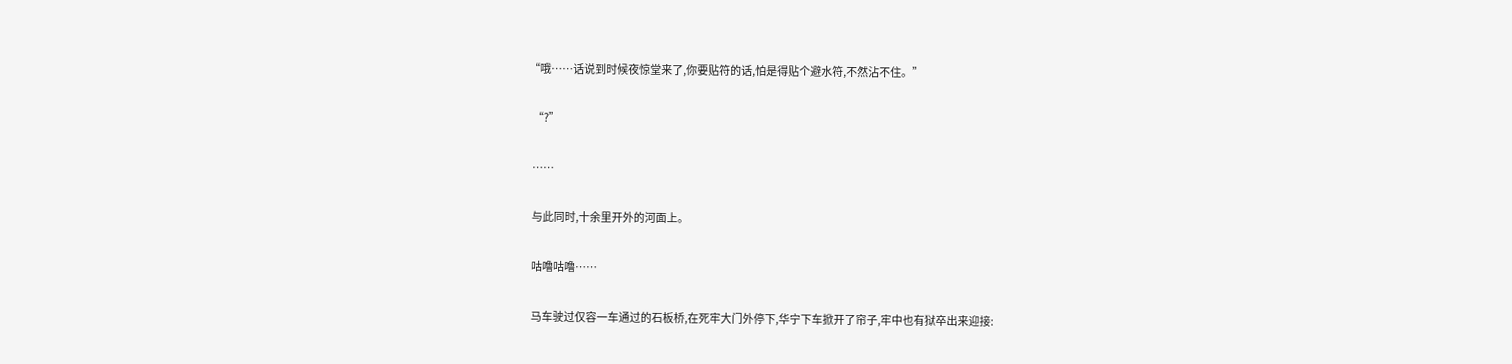“哦……话说到时候夜惊堂来了,你要贴符的话,怕是得贴个避水符,不然沾不住。”

  “?”

  ……

  与此同时,十余里开外的河面上。

  咕噜咕噜……

  马车驶过仅容一车通过的石板桥,在死牢大门外停下,华宁下车掀开了帘子,牢中也有狱卒出来迎接: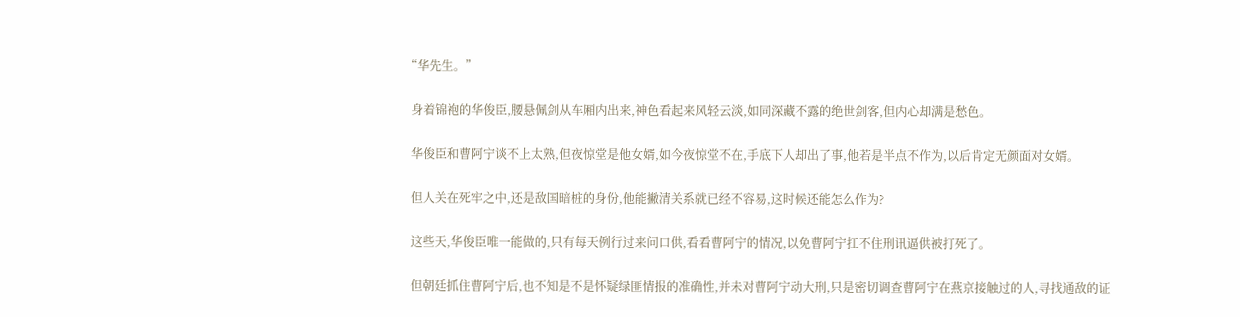“华先生。”

  身着锦袍的华俊臣,腰悬佩剑从车厢内出来,神色看起来风轻云淡,如同深藏不露的绝世剑客,但内心却满是愁色。

  华俊臣和曹阿宁谈不上太熟,但夜惊堂是他女婿,如今夜惊堂不在,手底下人却出了事,他若是半点不作为,以后肯定无颜面对女婿。

  但人关在死牢之中,还是敌国暗桩的身份,他能撇清关系就已经不容易,这时候还能怎么作为?

  这些天,华俊臣唯一能做的,只有每天例行过来问口供,看看曹阿宁的情况,以免曹阿宁扛不住刑讯逼供被打死了。

  但朝廷抓住曹阿宁后,也不知是不是怀疑绿匪情报的准确性,并未对曹阿宁动大刑,只是密切调查曹阿宁在燕京接触过的人,寻找通敌的证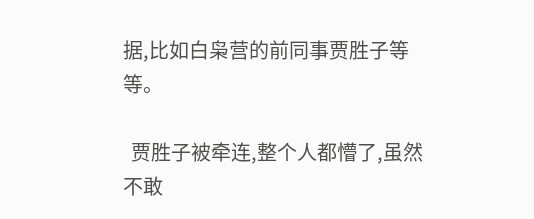据,比如白枭营的前同事贾胜子等等。

  贾胜子被牵连,整个人都懵了,虽然不敢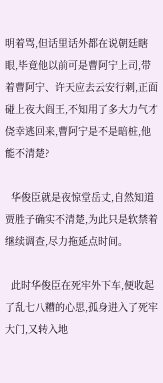明着骂,但话里话外都在说朝廷瞎眼,毕竟他以前可是曹阿宁上司,带着曹阿宁、许天应去云安行刺,正面碰上夜大阎王,不知用了多大力气才侥幸逃回来,曹阿宁是不是暗桩,他能不清楚?

  华俊臣就是夜惊堂岳丈,自然知道贾胜子确实不清楚,为此只是软禁着继续调查,尽力拖延点时间。

  此时华俊臣在死牢外下车,便收起了乱七八糟的心思,孤身进入了死牢大门,又转入地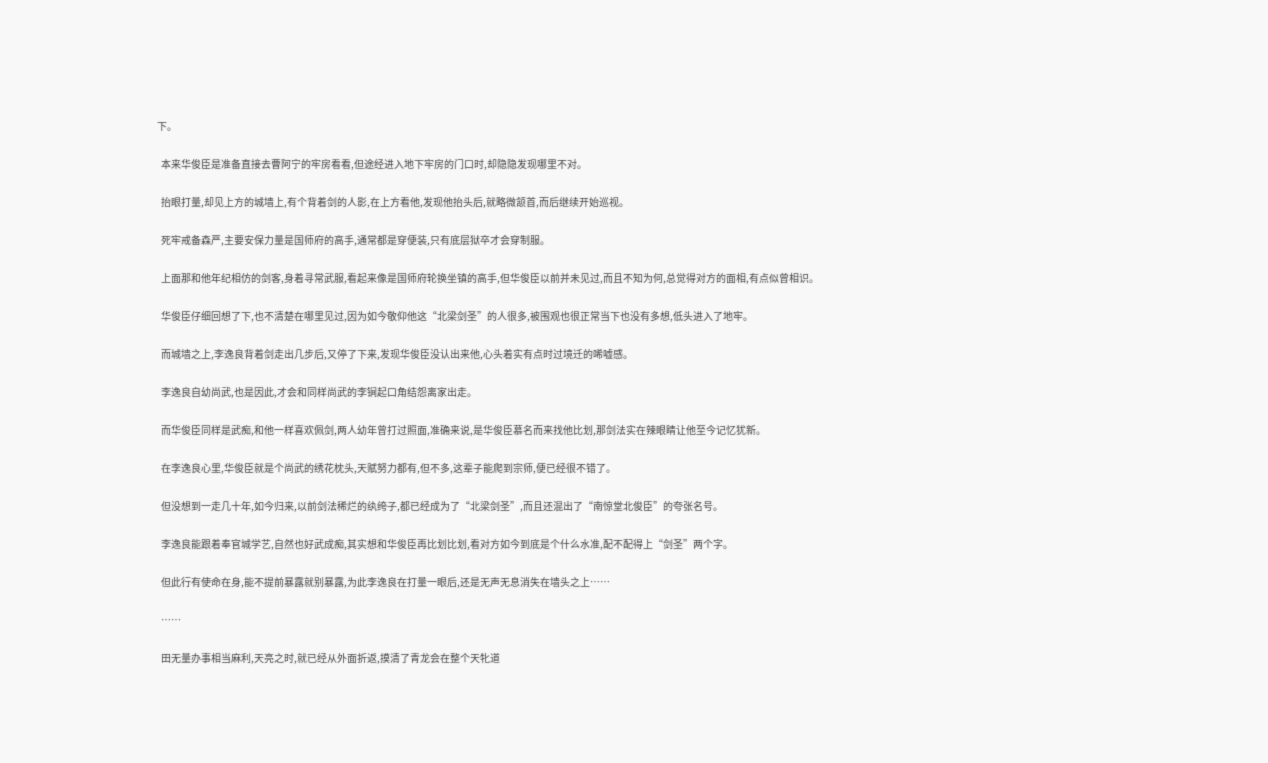下。

  本来华俊臣是准备直接去曹阿宁的牢房看看,但途经进入地下牢房的门口时,却隐隐发现哪里不对。

  抬眼打量,却见上方的城墙上,有个背着剑的人影,在上方看他,发现他抬头后,就略微颔首,而后继续开始巡视。

  死牢戒备森严,主要安保力量是国师府的高手,通常都是穿便装,只有底层狱卒才会穿制服。

  上面那和他年纪相仿的剑客,身着寻常武服,看起来像是国师府轮换坐镇的高手,但华俊臣以前并未见过,而且不知为何,总觉得对方的面相,有点似曾相识。

  华俊臣仔细回想了下,也不清楚在哪里见过,因为如今敬仰他这“北梁剑圣”的人很多,被围观也很正常当下也没有多想,低头进入了地牢。

  而城墙之上,李逸良背着剑走出几步后,又停了下来,发现华俊臣没认出来他,心头着实有点时过境迁的唏嘘感。

  李逸良自幼尚武,也是因此,才会和同样尚武的李锏起口角结怨离家出走。

  而华俊臣同样是武痴,和他一样喜欢佩剑,两人幼年曾打过照面,准确来说,是华俊臣慕名而来找他比划,那剑法实在辣眼睛让他至今记忆犹新。

  在李逸良心里,华俊臣就是个尚武的绣花枕头,天赋努力都有,但不多,这辈子能爬到宗师,便已经很不错了。

  但没想到一走几十年,如今归来,以前剑法稀烂的纨绔子,都已经成为了“北梁剑圣”,而且还混出了“南惊堂北俊臣”的夸张名号。

  李逸良能跟着奉官城学艺,自然也好武成痴,其实想和华俊臣再比划比划,看对方如今到底是个什么水准,配不配得上“剑圣”两个字。

  但此行有使命在身,能不提前暴露就别暴露,为此李逸良在打量一眼后,还是无声无息消失在墙头之上……

  ……

  田无量办事相当麻利,天亮之时,就已经从外面折返,摸清了青龙会在整个天牝道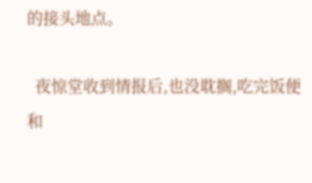的接头地点。

  夜惊堂收到情报后,也没耽搁,吃完饭便和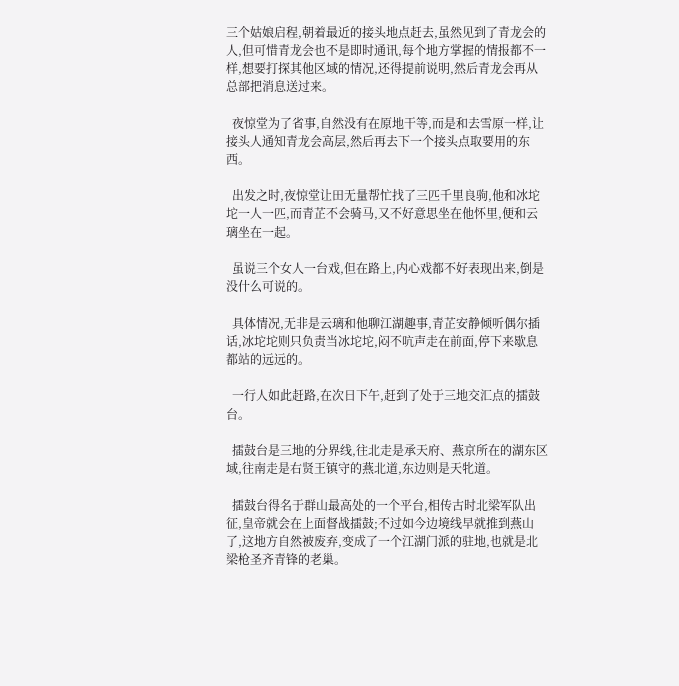三个姑娘启程,朝着最近的接头地点赶去,虽然见到了青龙会的人,但可惜青龙会也不是即时通讯,每个地方掌握的情报都不一样,想要打探其他区域的情况,还得提前说明,然后青龙会再从总部把消息送过来。

  夜惊堂为了省事,自然没有在原地干等,而是和去雪原一样,让接头人通知青龙会高层,然后再去下一个接头点取要用的东西。

  出发之时,夜惊堂让田无量帮忙找了三匹千里良驹,他和冰坨坨一人一匹,而青芷不会骑马,又不好意思坐在他怀里,便和云璃坐在一起。

  虽说三个女人一台戏,但在路上,内心戏都不好表现出来,倒是没什么可说的。

  具体情况,无非是云璃和他聊江湖趣事,青芷安静倾听偶尔插话,冰坨坨则只负责当冰坨坨,闷不吭声走在前面,停下来歇息都站的远远的。

  一行人如此赶路,在次日下午,赶到了处于三地交汇点的擂鼓台。

  擂鼓台是三地的分界线,往北走是承天府、燕京所在的湖东区域,往南走是右贤王镇守的燕北道,东边则是天牝道。

  擂鼓台得名于群山最高处的一个平台,相传古时北梁军队出征,皇帝就会在上面督战擂鼓;不过如今边境线早就推到燕山了,这地方自然被废弃,变成了一个江湖门派的驻地,也就是北梁枪圣齐青锋的老巢。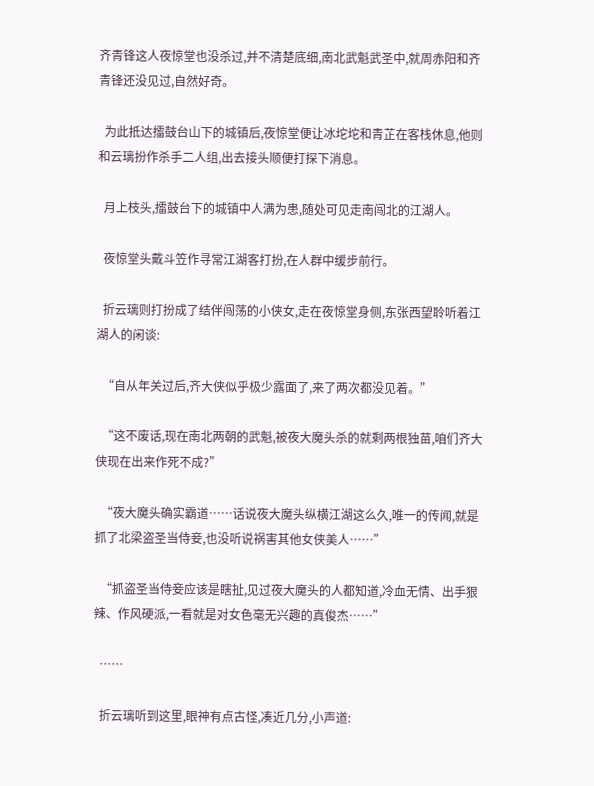齐青锋这人夜惊堂也没杀过,并不清楚底细,南北武魁武圣中,就周赤阳和齐青锋还没见过,自然好奇。

  为此抵达擂鼓台山下的城镇后,夜惊堂便让冰坨坨和青芷在客栈休息,他则和云璃扮作杀手二人组,出去接头顺便打探下消息。

  月上枝头,擂鼓台下的城镇中人满为患,随处可见走南闯北的江湖人。

  夜惊堂头戴斗笠作寻常江湖客打扮,在人群中缓步前行。

  折云璃则打扮成了结伴闯荡的小侠女,走在夜惊堂身侧,东张西望聆听着江湖人的闲谈:

  “自从年关过后,齐大侠似乎极少露面了,来了两次都没见着。”

  “这不废话,现在南北两朝的武魁,被夜大魔头杀的就剩两根独苗,咱们齐大侠现在出来作死不成?”

  “夜大魔头确实霸道……话说夜大魔头纵横江湖这么久,唯一的传闻,就是抓了北梁盗圣当侍妾,也没听说祸害其他女侠美人……”

  “抓盗圣当侍妾应该是瞎扯,见过夜大魔头的人都知道,冷血无情、出手狠辣、作风硬派,一看就是对女色毫无兴趣的真俊杰……”

  ……

  折云璃听到这里,眼神有点古怪,凑近几分,小声道: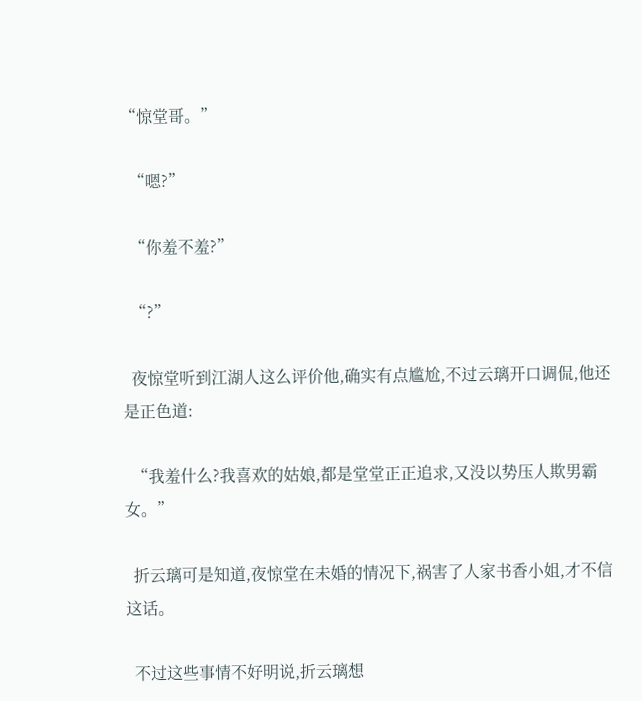“惊堂哥。”

  “嗯?”

  “你羞不羞?”

  “?”

  夜惊堂听到江湖人这么评价他,确实有点尴尬,不过云璃开口调侃,他还是正色道:

  “我羞什么?我喜欢的姑娘,都是堂堂正正追求,又没以势压人欺男霸女。”

  折云璃可是知道,夜惊堂在未婚的情况下,祸害了人家书香小姐,才不信这话。

  不过这些事情不好明说,折云璃想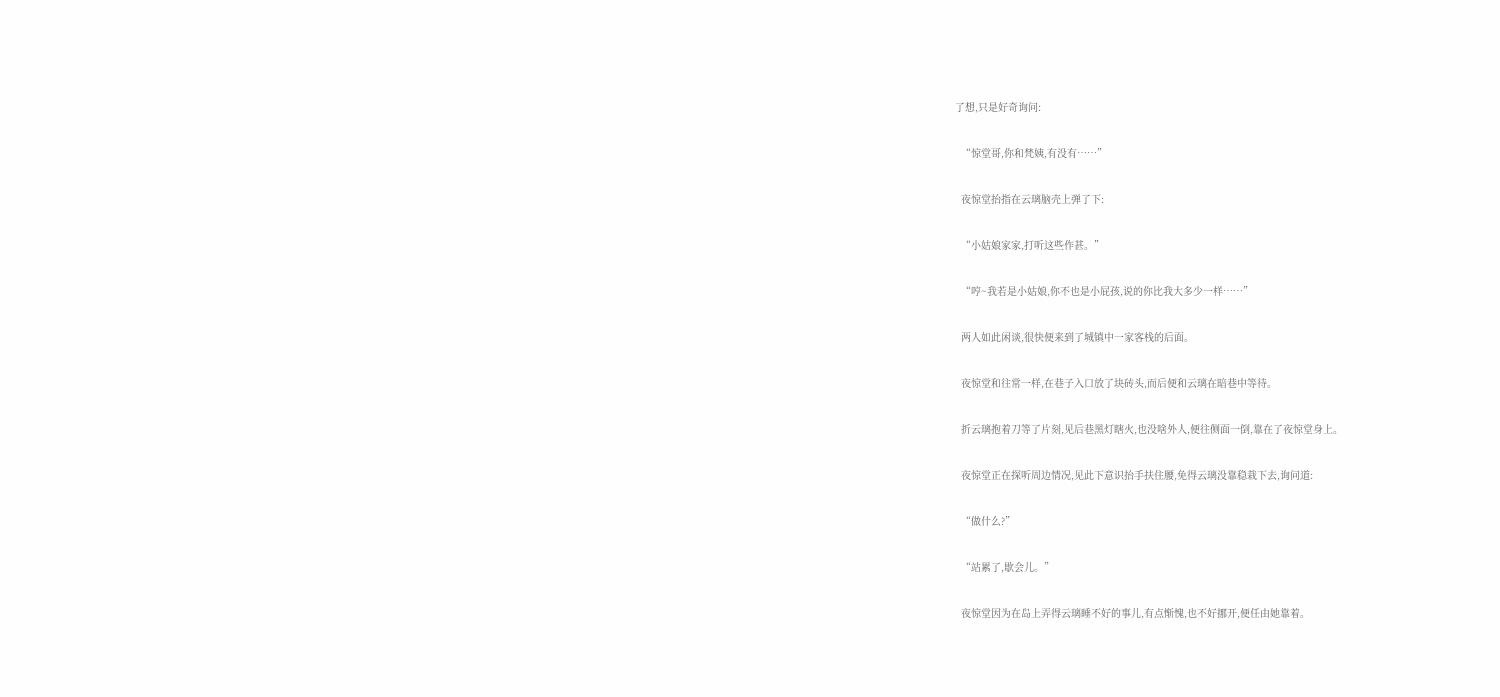了想,只是好奇询问:

  “惊堂哥,你和梵姨,有没有……”

  夜惊堂抬指在云璃脑壳上弹了下:

  “小姑娘家家,打听这些作甚。”

  “哼~我若是小姑娘,你不也是小屁孩,说的你比我大多少一样……”

  两人如此闲谈,很快便来到了城镇中一家客栈的后面。

  夜惊堂和往常一样,在巷子入口放了块砖头,而后便和云璃在暗巷中等待。

  折云璃抱着刀等了片刻,见后巷黑灯瞎火,也没啥外人,便往侧面一倒,靠在了夜惊堂身上。

  夜惊堂正在探听周边情况,见此下意识抬手扶住腰,免得云璃没靠稳栽下去,询问道:

  “做什么?”

  “站累了,歇会儿。”

  夜惊堂因为在岛上弄得云璃睡不好的事儿,有点惭愧,也不好挪开,便任由她靠着。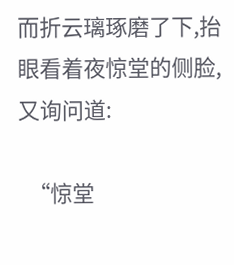而折云璃琢磨了下,抬眼看着夜惊堂的侧脸,又询问道:

  “惊堂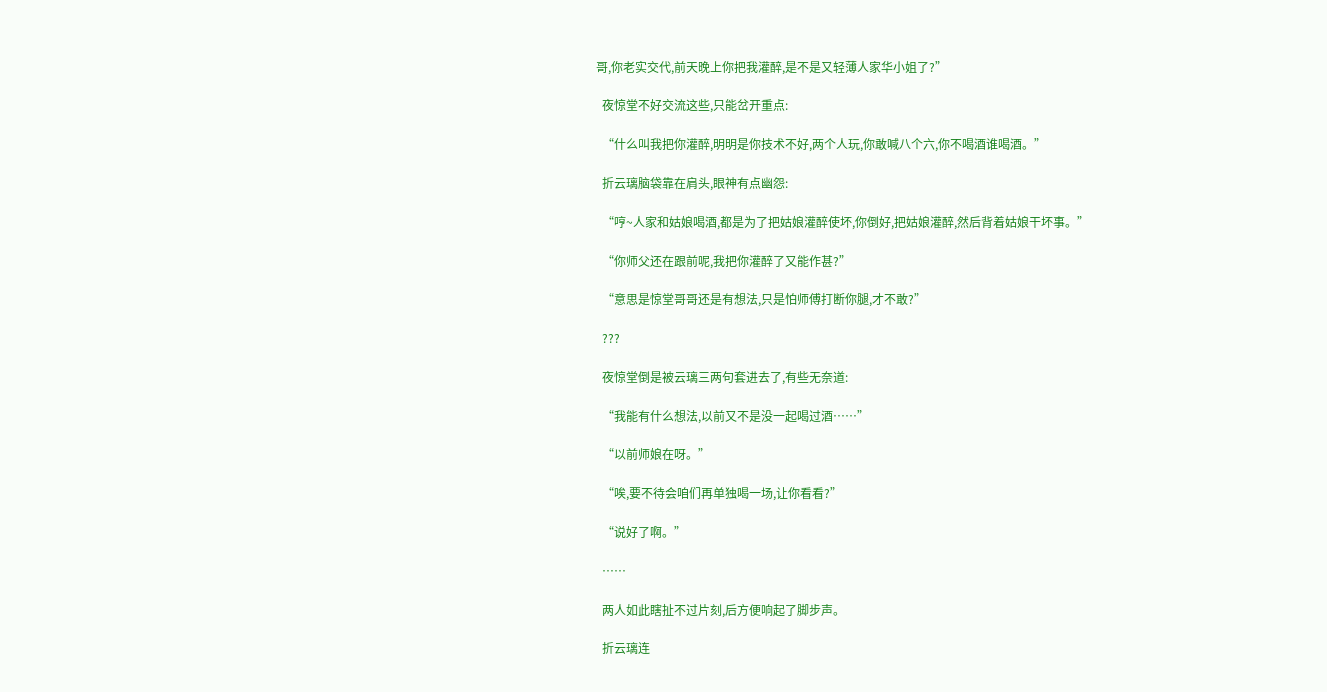哥,你老实交代,前天晚上你把我灌醉,是不是又轻薄人家华小姐了?”

  夜惊堂不好交流这些,只能岔开重点:

  “什么叫我把你灌醉,明明是你技术不好,两个人玩,你敢喊八个六,你不喝酒谁喝酒。”

  折云璃脑袋靠在肩头,眼神有点幽怨:

  “哼~人家和姑娘喝酒,都是为了把姑娘灌醉使坏,你倒好,把姑娘灌醉,然后背着姑娘干坏事。”

  “你师父还在跟前呢,我把你灌醉了又能作甚?”

  “意思是惊堂哥哥还是有想法,只是怕师傅打断你腿,才不敢?”

  ???

  夜惊堂倒是被云璃三两句套进去了,有些无奈道:

  “我能有什么想法,以前又不是没一起喝过酒……”

  “以前师娘在呀。”

  “唉,要不待会咱们再单独喝一场,让你看看?”

  “说好了啊。”

  ……

  两人如此瞎扯不过片刻,后方便响起了脚步声。

  折云璃连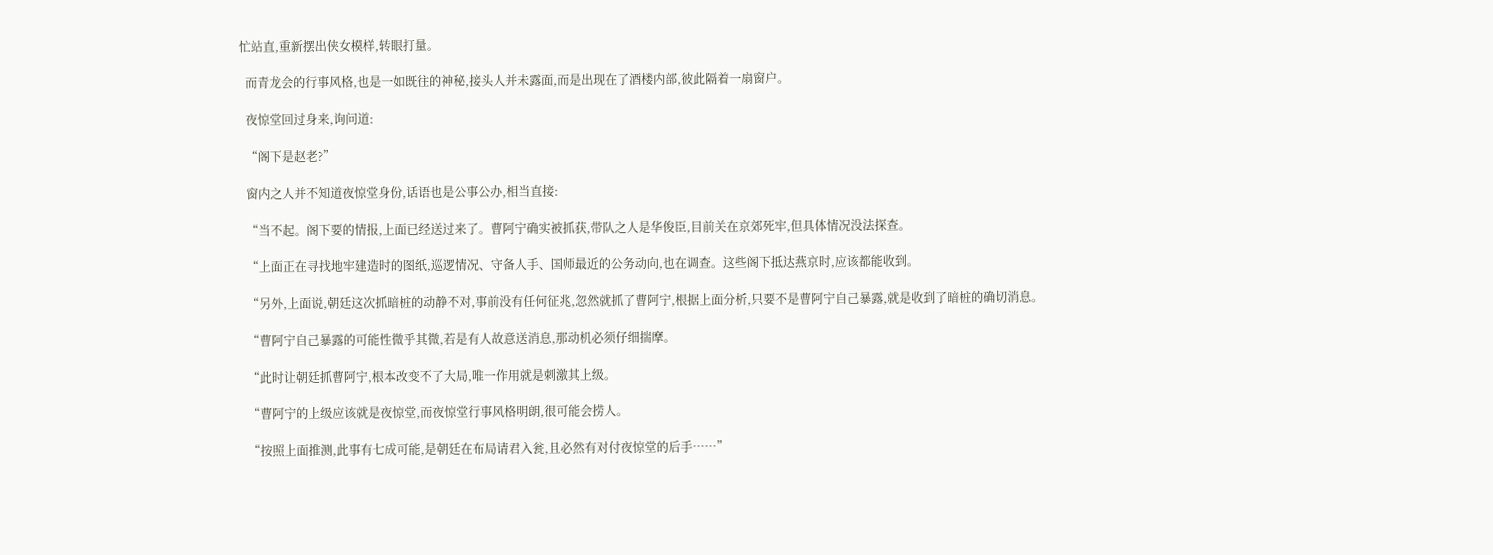忙站直,重新摆出侠女模样,转眼打量。

  而青龙会的行事风格,也是一如既往的神秘,接头人并未露面,而是出现在了酒楼内部,彼此隔着一扇窗户。

  夜惊堂回过身来,询问道:

  “阁下是赵老?”

  窗内之人并不知道夜惊堂身份,话语也是公事公办,相当直接:

  “当不起。阁下要的情报,上面已经送过来了。曹阿宁确实被抓获,带队之人是华俊臣,目前关在京郊死牢,但具体情况没法探查。

  “上面正在寻找地牢建造时的图纸,巡逻情况、守备人手、国师最近的公务动向,也在调查。这些阁下抵达燕京时,应该都能收到。

  “另外,上面说,朝廷这次抓暗桩的动静不对,事前没有任何征兆,忽然就抓了曹阿宁,根据上面分析,只要不是曹阿宁自己暴露,就是收到了暗桩的确切消息。

  “曹阿宁自己暴露的可能性微乎其微,若是有人故意送消息,那动机必须仔细揣摩。

  “此时让朝廷抓曹阿宁,根本改变不了大局,唯一作用就是刺激其上级。

  “曹阿宁的上级应该就是夜惊堂,而夜惊堂行事风格明朗,很可能会捞人。

  “按照上面推测,此事有七成可能,是朝廷在布局请君入瓮,且必然有对付夜惊堂的后手……”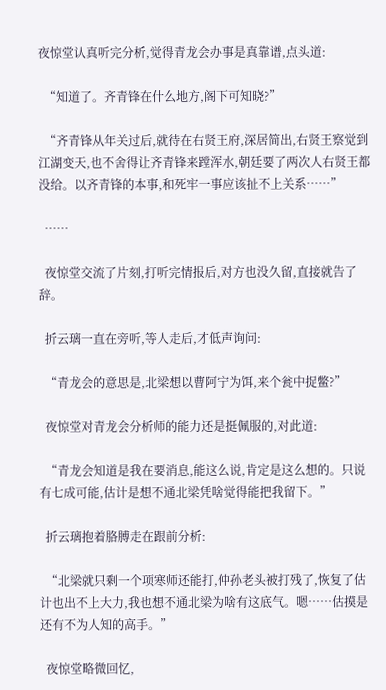夜惊堂认真听完分析,觉得青龙会办事是真靠谱,点头道:

  “知道了。齐青锋在什么地方,阁下可知晓?”

  “齐青锋从年关过后,就待在右贤王府,深居简出,右贤王察觉到江湖变天,也不舍得让齐青锋来蹚浑水,朝廷要了两次人右贤王都没给。以齐青锋的本事,和死牢一事应该扯不上关系……”

  ……

  夜惊堂交流了片刻,打听完情报后,对方也没久留,直接就告了辞。

  折云璃一直在旁听,等人走后,才低声询问:

  “青龙会的意思是,北梁想以曹阿宁为饵,来个瓮中捉鳖?”

  夜惊堂对青龙会分析师的能力还是挺佩服的,对此道:

  “青龙会知道是我在要消息,能这么说,肯定是这么想的。只说有七成可能,估计是想不通北梁凭啥觉得能把我留下。”

  折云璃抱着胳膊走在跟前分析:

  “北梁就只剩一个项寒师还能打,仲孙老头被打残了,恢复了估计也出不上大力,我也想不通北梁为啥有这底气。嗯……估摸是还有不为人知的高手。”

  夜惊堂略微回忆,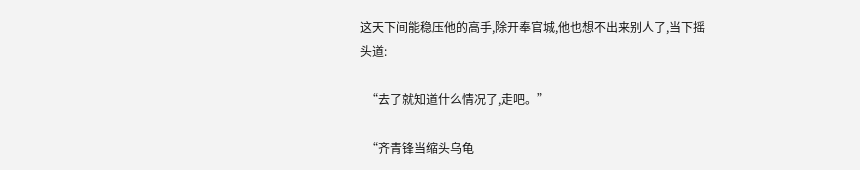这天下间能稳压他的高手,除开奉官城,他也想不出来别人了,当下摇头道:

  “去了就知道什么情况了,走吧。”

  “齐青锋当缩头乌龟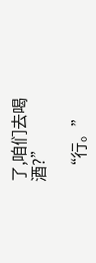了,咱们去喝酒?”

  “行。”